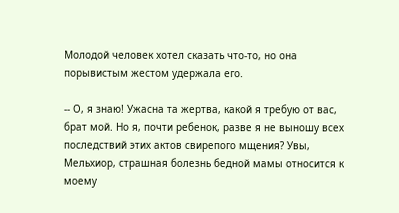Молодой человек хотел сказать что-то, но она порывистым жестом удержала его.

-- О, я знаю! Ужасна та жертва, какой я требую от вас, брат мой. Но я, почти ребенок, разве я не выношу всех последствий этих актов свирепого мщения? Увы, Мельхиор, страшная болезнь бедной мамы относится к моему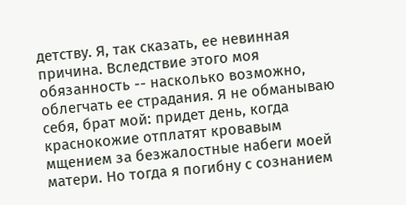детству. Я, так сказать, ее невинная причина. Вследствие этого моя обязанность -- насколько возможно, облегчать ее страдания. Я не обманываю себя, брат мой: придет день, когда краснокожие отплатят кровавым мщением за безжалостные набеги моей матери. Но тогда я погибну с сознанием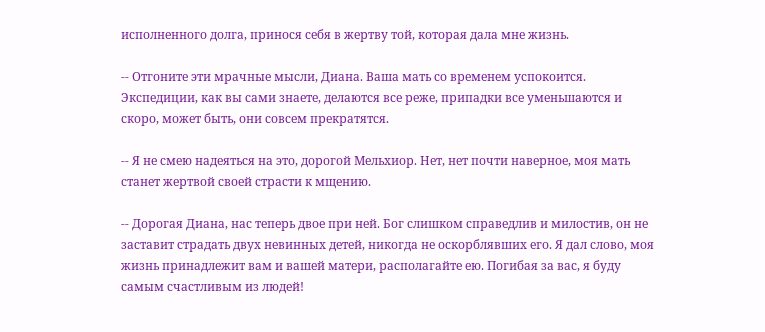исполненного долга, принося себя в жертву той, которая дала мне жизнь.

-- Отгоните эти мрачные мысли, Диана. Ваша мать со временем успокоится. Экспедиции, как вы сами знаете, делаются все реже, припадки все уменьшаются и скоро, может быть, они совсем прекратятся.

-- Я не смею надеяться на это, дорогой Мельхиор. Нет, нет почти наверное, моя мать станет жертвой своей страсти к мщению.

-- Дорогая Диана, нас теперь двое при ней. Бог слишком справедлив и милостив, он не заставит страдать двух невинных детей, никогда не оскорблявших его. Я дал слово, моя жизнь принадлежит вам и вашей матери, располагайте ею. Погибая за вас, я буду самым счастливым из людей!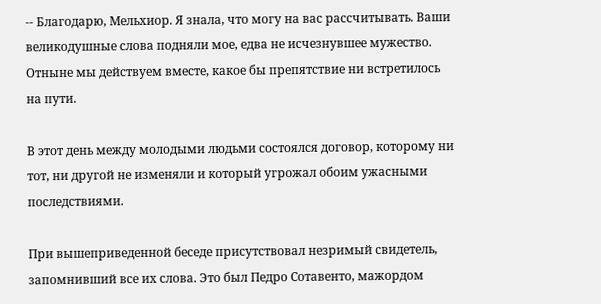-- Благодарю, Мельхиор. Я знала, что могу на вас рассчитывать. Ваши великодушные слова подняли мое, едва не исчезнувшее мужество. Отныне мы действуем вместе, какое бы препятствие ни встретилось на пути.

В этот день между молодыми людьми состоялся договор, которому ни тот, ни другой не изменяли и который угрожал обоим ужасными последствиями.

При вышеприведенной беседе присутствовал незримый свидетель, запомнивший все их слова. Это был Педро Сотавенто, мажордом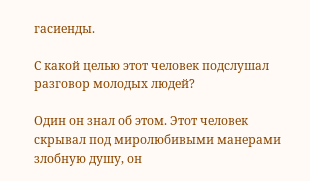гасиенды.

С какой целью этот человек подслушал разговор молодых людей?

Один он знал об этом. Этот человек скрывал под миролюбивыми манерами злобную душу, он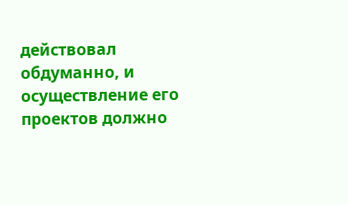действовал обдуманно, и осуществление его проектов должно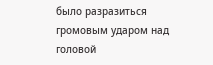было разразиться громовым ударом над головой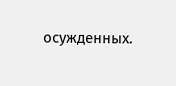осужденных.